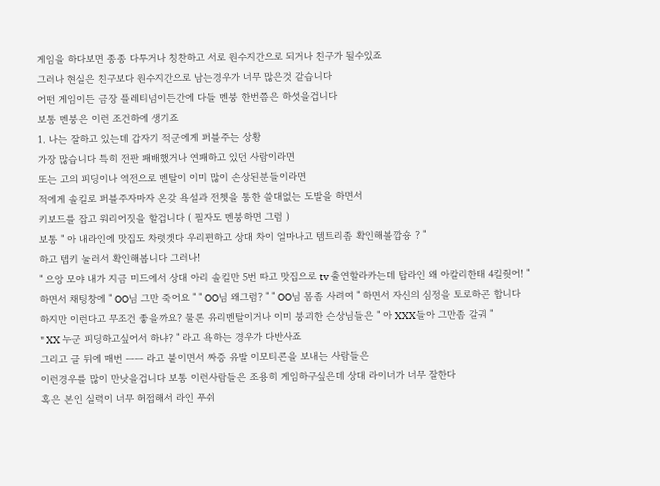게임을 하다보면 종종 다투거나 칭찬하고 서로 원수지간으로 되거나 친구가 될수있죠
그러나 현실은 친구보다 원수지간으로 남는경우가 너무 많은것 같습니다
어떤 게임이든 금장 플레티넘이든간에 다들 멘붕 한번쯤은 하셧을겁니다
보통 멘붕은 이런 조건하에 생기죠
1. 나는 잘하고 있는데 갑자기 적군에게 퍼블주는 상황
가장 많습니다 특히 전판 패배했거나 연패하고 있던 사람이라면
또는 고의 피딩이나 역전으로 멘탈이 이미 많이 손상된분들이라면
적에게 솔킬로 퍼블주자마자 온갖 욕설과 전쳇을 통한 쓸대없는 도발을 하면서
키보드를 잡고 워리어짓을 할겁니다 ( 필자도 멘붕하면 그럼 )
보통 " 아 내라인에 맛집도 차렷겟다 우리편하고 상대 차이 얼마나고 템트리좀 확인해볼깝숑 ? "
하고 텝키 눌러서 확인해봅니다 그러나!
" 으앙 모야 내가 지금 미드에서 상대 아리 솔킬만 5번 따고 맛집으로 tv 출연할라카는데 탑라인 왜 아칼리한태 4킬줫어! "
하면서 채팅창에 " OO님 그만 죽어요 " " OO님 왜그럼? " " OO님 몸좀 사려여 " 하면서 자신의 심정을 토로하곤 합니다
하지만 이런다고 무조건 좋을까요? 물론 유리멘탈이거나 이미 붕괴한 슨상님들은 " 아 XXX들아 그만좀 갈궈 "
" XX 누군 피딩하고싶어서 하냐? " 라고 욕하는 경우가 다반사죠
그리고 글 뒤에 매번 ㅡㅡ 라고 붙이면서 짜증 유발 이모티콘을 보내는 사람들은
이런경우를 많이 만낫을겁니다 보통 이런사람들은 조용히 게임하구싶은데 상대 라이너가 너무 잘한다
혹은 본인 실력이 너무 허접해서 라인 푸쉬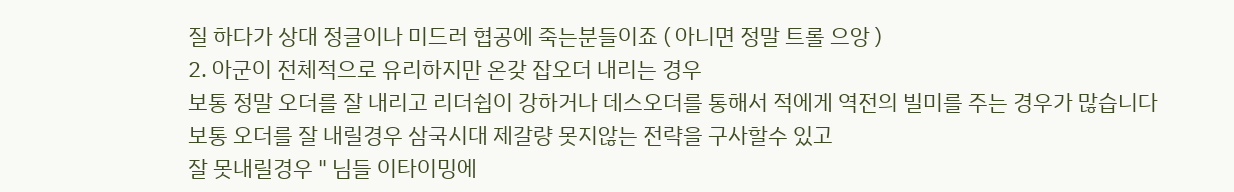질 하다가 상대 정글이나 미드러 협공에 죽는분들이죠 ( 아니면 정말 트롤 으앙 )
2. 아군이 전체적으로 유리하지만 온갖 잡오더 내리는 경우
보통 정말 오더를 잘 내리고 리더쉽이 강하거나 데스오더를 통해서 적에게 역전의 빌미를 주는 경우가 많습니다
보통 오더를 잘 내릴경우 삼국시대 제갈량 못지않는 전략을 구사할수 있고
잘 못내릴경우 " 님들 이타이밍에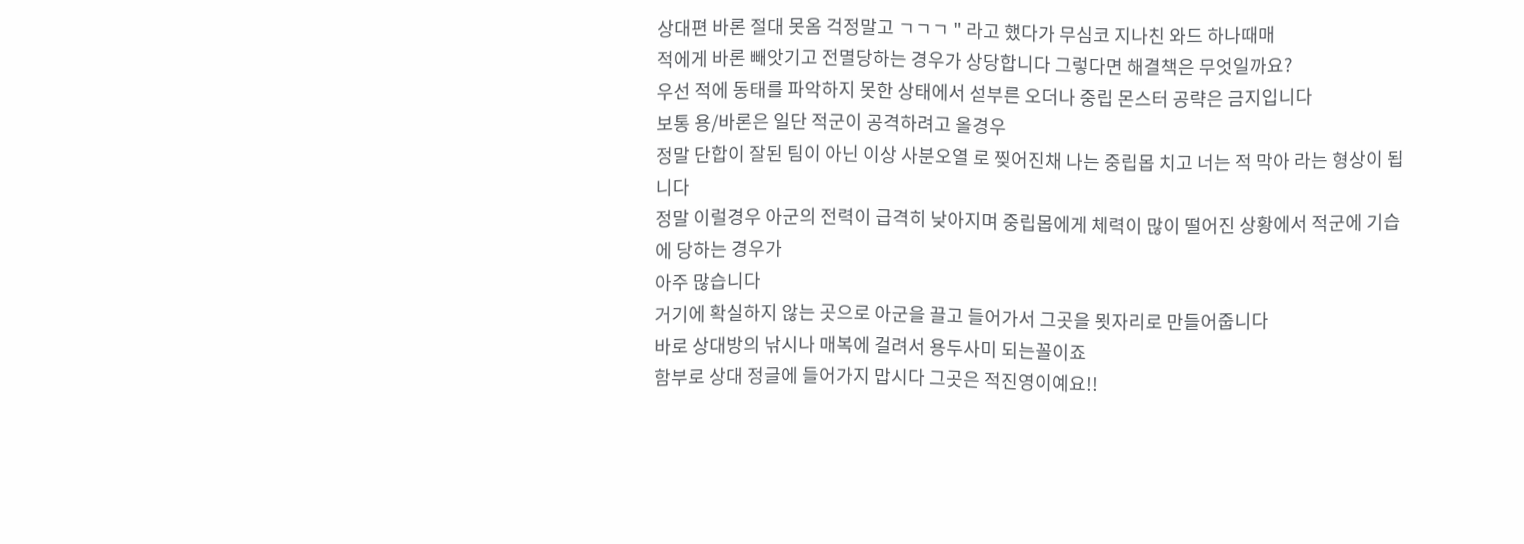상대편 바론 절대 못옴 걱정말고 ㄱㄱㄱ " 라고 했다가 무심코 지나친 와드 하나때매
적에게 바론 빼앗기고 전멸당하는 경우가 상당합니다 그렇다면 해결책은 무엇일까요?
우선 적에 동태를 파악하지 못한 상태에서 섣부른 오더나 중립 몬스터 공략은 금지입니다
보통 용/바론은 일단 적군이 공격하려고 올경우
정말 단합이 잘된 팀이 아닌 이상 사분오열 로 찢어진채 나는 중립몹 치고 너는 적 막아 라는 형상이 됩니다
정말 이럴경우 아군의 전력이 급격히 낮아지며 중립몹에게 체력이 많이 떨어진 상황에서 적군에 기습에 당하는 경우가
아주 많습니다
거기에 확실하지 않는 곳으로 아군을 끌고 들어가서 그곳을 묏자리로 만들어줍니다
바로 상대방의 낚시나 매복에 걸려서 용두사미 되는꼴이죠
함부로 상대 정글에 들어가지 맙시다 그곳은 적진영이예요!!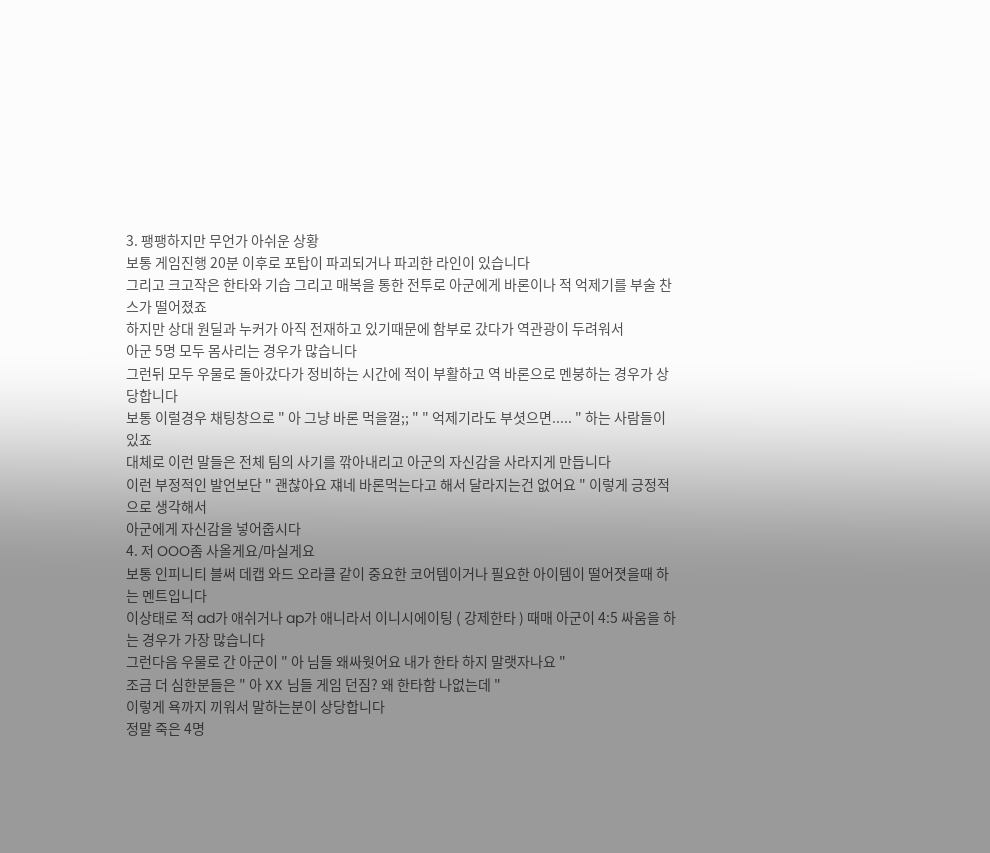3. 팽팽하지만 무언가 아쉬운 상황
보통 게임진행 20분 이후로 포탑이 파괴되거나 파괴한 라인이 있습니다
그리고 크고작은 한타와 기습 그리고 매복을 통한 전투로 아군에게 바론이나 적 억제기를 부술 찬스가 떨어졌죠
하지만 상대 원딜과 누커가 아직 전재하고 있기때문에 함부로 갔다가 역관광이 두려워서
아군 5명 모두 몸사리는 경우가 많습니다
그런뒤 모두 우물로 돌아갔다가 정비하는 시간에 적이 부활하고 역 바론으로 멘붕하는 경우가 상당합니다
보통 이럴경우 채팅창으로 " 아 그냥 바론 먹을껄;; " " 억제기라도 부셧으면..... " 하는 사람들이 있죠
대체로 이런 말들은 전체 팀의 사기를 깎아내리고 아군의 자신감을 사라지게 만듭니다
이런 부정적인 발언보단 " 괜찮아요 쟤네 바론먹는다고 해서 달라지는건 없어요 " 이렇게 긍정적으로 생각해서
아군에게 자신감을 넣어줍시다
4. 저 OOO좀 사올게요/마실게요
보통 인피니티 블써 데캡 와드 오라클 같이 중요한 코어템이거나 필요한 아이템이 떨어졋을때 하는 멘트입니다
이상태로 적 ad가 애쉬거나 ap가 애니라서 이니시에이팅 ( 강제한타 ) 때매 아군이 4:5 싸움을 하는 경우가 가장 많습니다
그런다음 우물로 간 아군이 " 아 님들 왜싸웟어요 내가 한타 하지 말랫자나요 "
조금 더 심한분들은 " 아 XX 님들 게임 던짐? 왜 한타함 나없는데 "
이렇게 욕까지 끼워서 말하는분이 상당합니다
정말 죽은 4명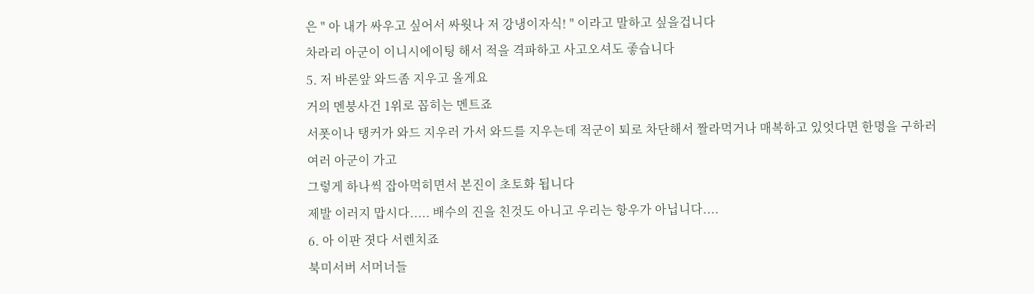은 " 아 내가 싸우고 싶어서 싸웟나 저 강냉이자식! " 이라고 말하고 싶을겁니다
차라리 아군이 이니시에이팅 해서 적을 격파하고 사고오셔도 좋습니다
5. 저 바론앞 와드좀 지우고 올게요
거의 멘붕사건 1위로 꼽히는 멘트죠
서폿이나 탱커가 와드 지우러 가서 와드를 지우는데 적군이 퇴로 차단해서 짤라먹거나 매복하고 있엇다면 한명을 구하러
여러 아군이 가고
그렇게 하나씩 잡아먹히면서 본진이 초토화 됩니다
제발 이러지 맙시다..... 배수의 진을 친것도 아니고 우리는 항우가 아닙니다....
6. 아 이판 졋다 서렌치죠
북미서버 서머너들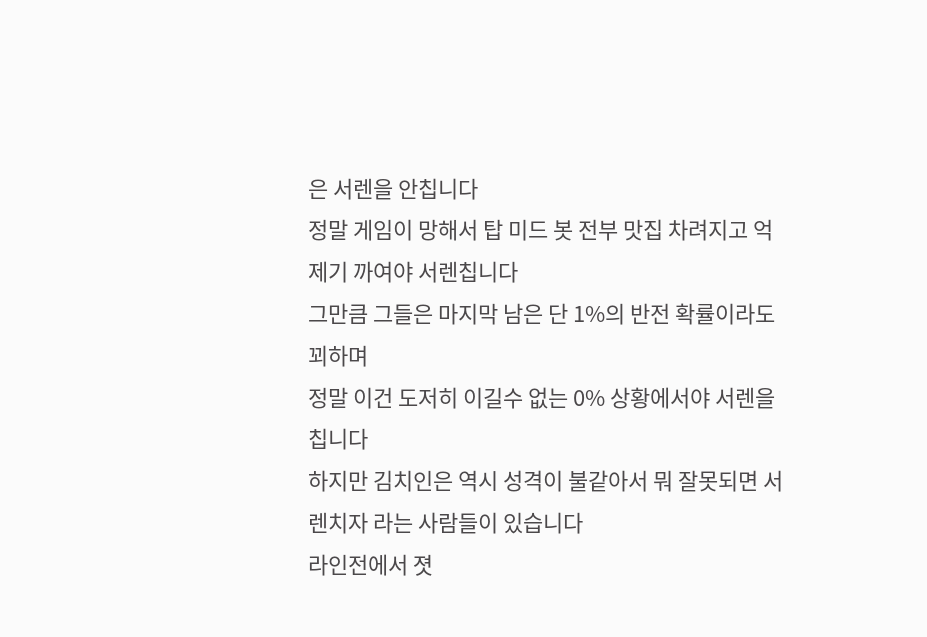은 서렌을 안칩니다
정말 게임이 망해서 탑 미드 봇 전부 맛집 차려지고 억제기 까여야 서렌칩니다
그만큼 그들은 마지막 남은 단 1%의 반전 확률이라도 꾀하며
정말 이건 도저히 이길수 없는 0% 상황에서야 서렌을 칩니다
하지만 김치인은 역시 성격이 불같아서 뭐 잘못되면 서렌치자 라는 사람들이 있습니다
라인전에서 졋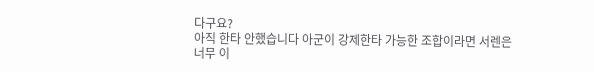다구요?
아직 한타 안했습니다 아군이 강제한타 가능한 조합이라면 서렌은 너무 이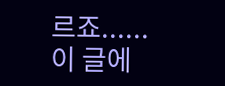르죠......
이 글에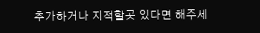추가하거나 지적할곳 있다면 해주세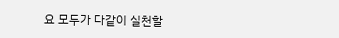요 모두가 다같이 실천할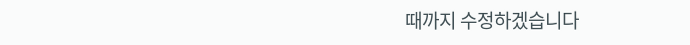때까지 수정하겠습니다